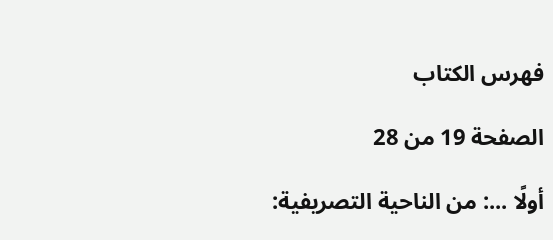فهرس الكتاب

الصفحة 19 من 28

أولًا ...: من الناحية التصريفية: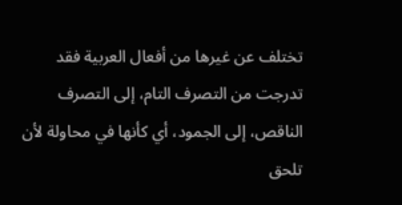تختلف عن غيرها من أفعال العربية فقد تدرجت من التصرف التام، إلى التصرف الناقص، إلى الجمود، أي كأنها في محاولة لأن تلحق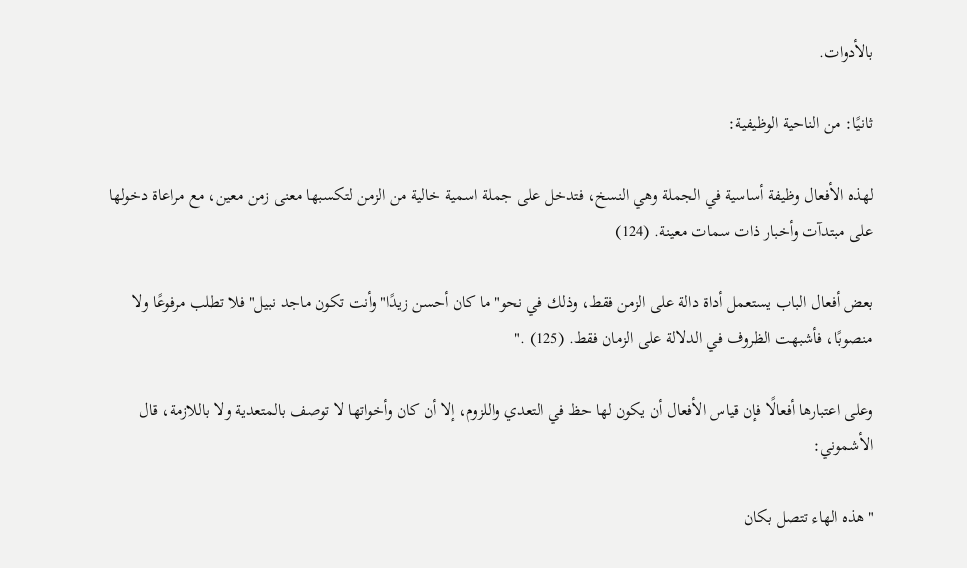بالأدوات.

ثانيًا: من الناحية الوظيفية:

لهذه الأفعال وظيفة أساسية في الجملة وهي النسخ، فتدخل على جملة اسمية خالية من الزمن لتكسبها معنى زمن معين، مع مراعاة دخولها على مبتدآت وأخبار ذات سمات معينة. (124)

بعض أفعال الباب يستعمل أداة دالة على الزمن فقط، وذلك في نحو"ما كان أحسن زيدًا"وأنت تكون ماجد نبيل"فلا تطلب مرفوعًا ولا منصوبًا، فأشبهت الظروف في الدلالة على الزمان فقط. (125) ."

وعلى اعتبارها أفعالًا فإن قياس الأفعال أن يكون لها حظ في التعدي واللزوم، إلا أن كان وأخواتها لا توصف بالمتعدية ولا باللازمة، قال الأشموني:

"هذه الهاء تتصل بكان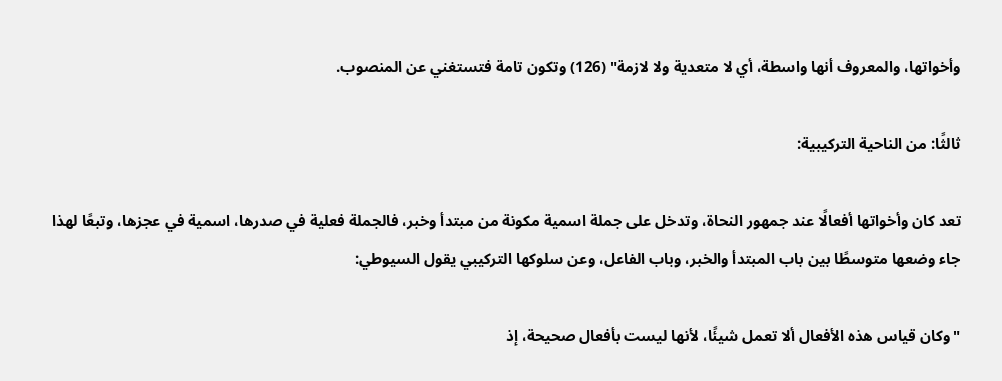وأخواتها، والمعروف أنها واسطة، أي لا متعدية ولا لازمة" (126) وتكون تامة فتستغني عن المنصوب.

ثالثًا: من الناحية التركيبية:

تعد كان وأخواتها أفعالًا عند جمهور النحاة، وتدخل على جملة اسمية مكونة من مبتدأ وخبر، فالجملة فعلية في صدرها، اسمية في عجزها، وتبعًا لهذا جاء وضعها متوسطًا بين باب المبتدأ والخبر، وباب الفاعل، وعن سلوكها التركيبي يقول السيوطي:

"وكان قياس هذه الأفعال ألا تعمل شيئًا، لأنها ليست بأفعال صحيحة، إذ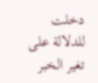دخلت للدلالة على تغير الخبر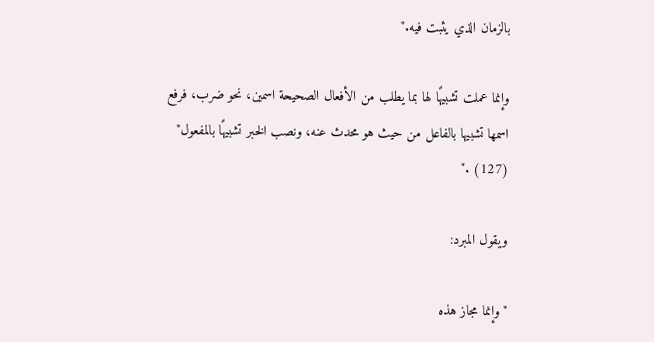بالزمان الذي يثبت فيه."

وإنما عملت تشبيهًا لها بما يطلب من الأفعال الصحيحة اسمين، نحو ضرب، فرفع اسمها تشبيها بالفاعل من حيث هو محدث عنه، ونصب الخبر تشبيهًا بالمفعول" (127) ."

ويقول المبرد:

"وإنما مجاز هذه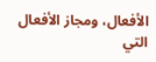الأفعال، ومجاز الأفعال التي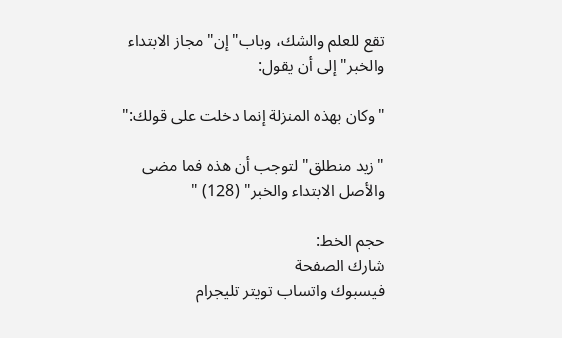تقع للعلم والشك، وباب"إن"مجاز الابتداء والخبر"إلى أن يقول:

"وكان بهذه المنزلة إنما دخلت على قولك:"

"زيد منطلق"لتوجب أن هذه فما مضى والأصل الابتداء والخبر" (128) "

حجم الخط:
شارك الصفحة
فيسبوك واتساب تويتر تليجرام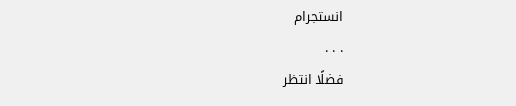انستجرام
. . .
فضلًا انتظر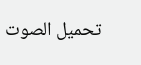تحميل الصوت